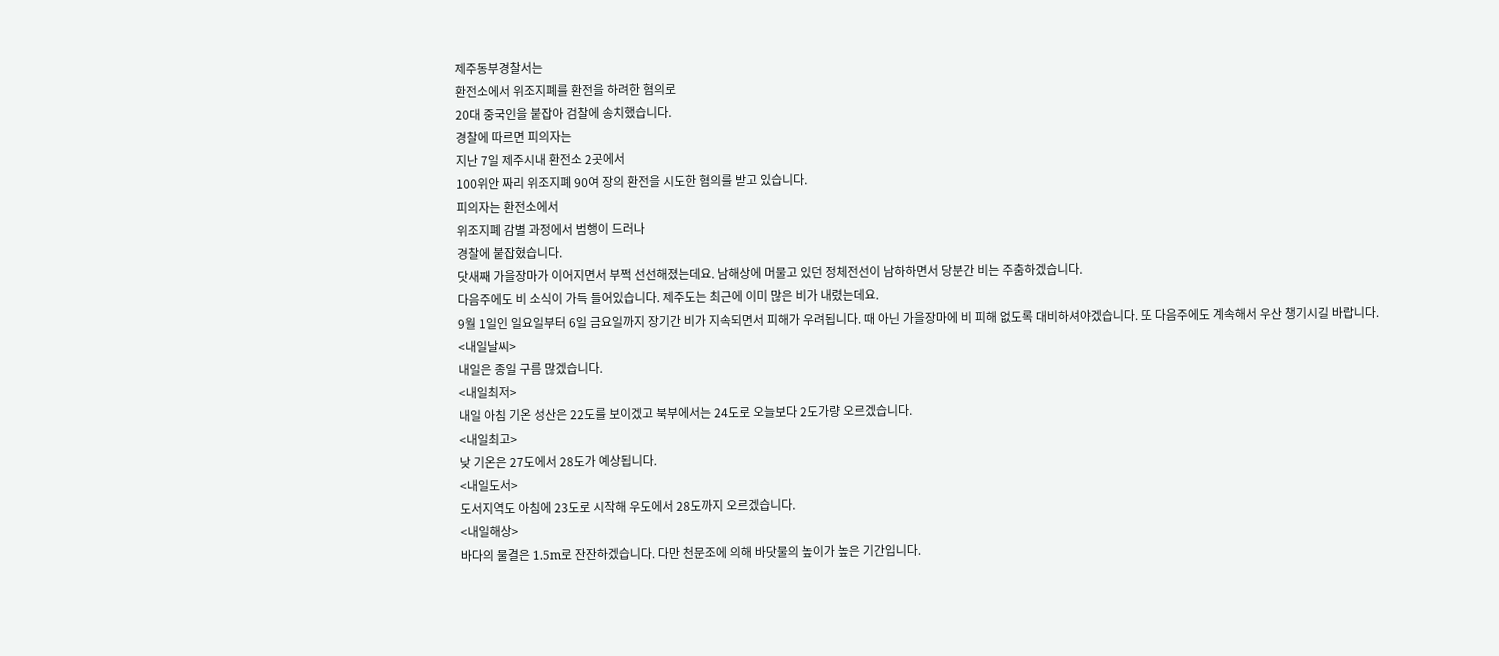제주동부경찰서는
환전소에서 위조지폐를 환전을 하려한 혐의로
20대 중국인을 붙잡아 검찰에 송치했습니다.
경찰에 따르면 피의자는
지난 7일 제주시내 환전소 2곳에서
100위안 짜리 위조지폐 90여 장의 환전을 시도한 혐의를 받고 있습니다.
피의자는 환전소에서
위조지폐 감별 과정에서 범행이 드러나
경찰에 붙잡혔습니다.
닷새째 가을장마가 이어지면서 부쩍 선선해졌는데요. 남해상에 머물고 있던 정체전선이 남하하면서 당분간 비는 주춤하겠습니다.
다음주에도 비 소식이 가득 들어있습니다. 제주도는 최근에 이미 많은 비가 내렸는데요.
9월 1일인 일요일부터 6일 금요일까지 장기간 비가 지속되면서 피해가 우려됩니다. 때 아닌 가을장마에 비 피해 없도록 대비하셔야겠습니다. 또 다음주에도 계속해서 우산 챙기시길 바랍니다.
<내일날씨>
내일은 종일 구름 많겠습니다.
<내일최저>
내일 아침 기온 성산은 22도를 보이겠고 북부에서는 24도로 오늘보다 2도가량 오르겠습니다.
<내일최고>
낮 기온은 27도에서 28도가 예상됩니다.
<내일도서>
도서지역도 아침에 23도로 시작해 우도에서 28도까지 오르겠습니다.
<내일해상>
바다의 물결은 1.5m로 잔잔하겠습니다. 다만 천문조에 의해 바닷물의 높이가 높은 기간입니다.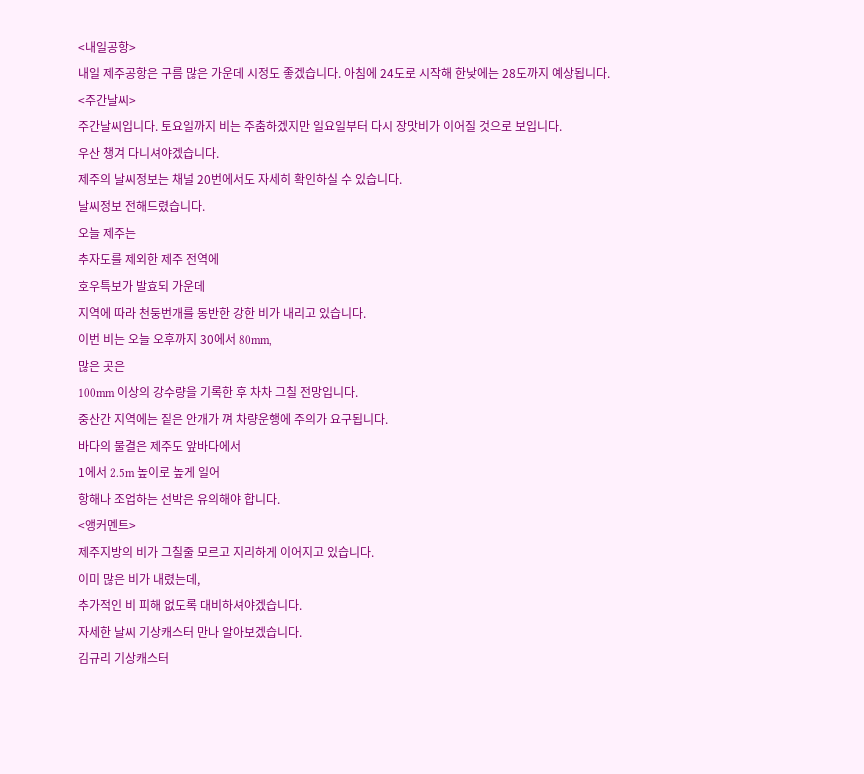<내일공항>
내일 제주공항은 구름 많은 가운데 시정도 좋겠습니다. 아침에 24도로 시작해 한낮에는 28도까지 예상됩니다.
<주간날씨>
주간날씨입니다. 토요일까지 비는 주춤하겠지만 일요일부터 다시 장맛비가 이어질 것으로 보입니다.
우산 챙겨 다니셔야겠습니다.
제주의 날씨정보는 채널 20번에서도 자세히 확인하실 수 있습니다.
날씨정보 전해드렸습니다.
오늘 제주는
추자도를 제외한 제주 전역에
호우특보가 발효되 가운데
지역에 따라 천둥번개를 동반한 강한 비가 내리고 있습니다.
이번 비는 오늘 오후까지 30에서 80mm,
많은 곳은
100mm 이상의 강수량을 기록한 후 차차 그칠 전망입니다.
중산간 지역에는 짙은 안개가 껴 차량운행에 주의가 요구됩니다.
바다의 물결은 제주도 앞바다에서
1에서 2.5m 높이로 높게 일어
항해나 조업하는 선박은 유의해야 합니다.
<앵커멘트>
제주지방의 비가 그칠줄 모르고 지리하게 이어지고 있습니다.
이미 많은 비가 내렸는데,
추가적인 비 피해 없도록 대비하셔야겠습니다.
자세한 날씨 기상캐스터 만나 알아보겠습니다.
김규리 기상캐스터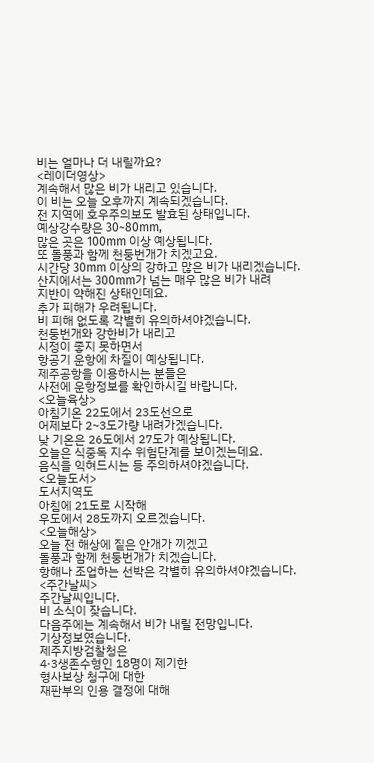비는 얼마나 더 내릴까요?
<레이더영상>
계속해서 많은 비가 내리고 있습니다.
이 비는 오늘 오후까지 계속되겠습니다.
전 지역에 호우주의보도 발효된 상태입니다.
예상강수량은 30~80mm,
많은 곳은 100mm 이상 예상됩니다.
또 돌풍과 함께 천둥번개가 치겠고요.
시간당 30mm 이상의 강하고 많은 비가 내리겠습니다.
산지에서는 300mm가 넘는 매우 많은 비가 내려
지반이 약해진 상태인데요.
추가 피해가 우려됩니다.
비 피해 없도록 각별히 유의하셔야겠습니다.
천둥번개와 강한비가 내리고
시정이 좋지 못하면서
항공기 운항에 차질이 예상됩니다.
제주공항을 이용하시는 분들은
사전에 운항정보를 확인하시길 바랍니다.
<오늘육상>
아침기온 22도에서 23도선으로
어제보다 2~3도가량 내려가겠습니다.
낮 기온은 26도에서 27도가 예상됩니다.
오늘은 식중독 지수 위험단계를 보이겠는데요.
음식을 익혀드시는 등 주의하셔야겠습니다.
<오늘도서>
도서지역도
아침에 21도로 시작해
우도에서 28도까지 오르겠습니다.
<오늘해상>
오늘 전 해상에 짙은 안개가 끼겠고
돌풍과 함께 천둥번개가 치겠습니다.
항해나 조업하는 선박은 각별히 유의하셔야겠습니다.
<주간날씨>
주간날씨입니다.
비 소식이 잦습니다.
다음주에는 계속해서 비가 내릴 전망입니다.
기상정보였습니다.
제주지방검찰청은
4·3생존수형인 18명이 제기한
형사보상 청구에 대한
재판부의 인용 결정에 대해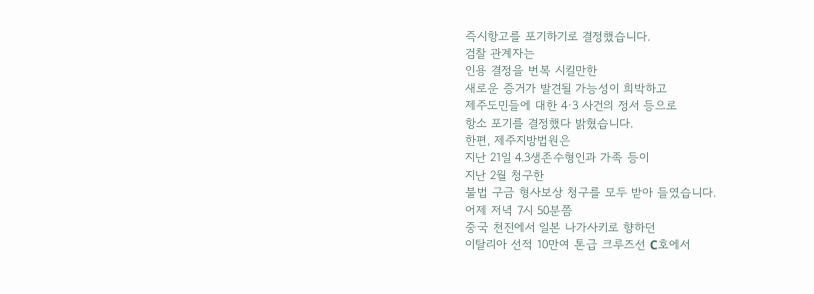즉시항고를 포기하기로 결정했습니다.
검찰 관계자는
인용 결정을 번복 시킬만한
새로운 증거가 발견될 가능성이 희박하고
제주도민들에 대한 4·3 사건의 정서 등으로
항소 포기를 결정했다 밝혔습니다.
한편, 제주지방법원은
지난 21일 4.3생존수형인과 가족 등이
지난 2월 청구한
불법 구금 형사보상 청구를 모두 받아 들였습니다.
어제 저녁 7시 50분쯤
중국 천진에서 일본 나가사키로 향하던
이탈리아 선적 10만여 톤급 크루즈선 C호에서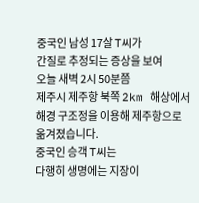중국인 남성 17살 T씨가
간질로 추정되는 증상을 보여
오늘 새벽 2시 50분쯤
제주시 제주항 북쪽 2km 해상에서
해경 구조정을 이용해 제주항으로 옮겨졌습니다.
중국인 승객 T씨는
다행히 생명에는 지장이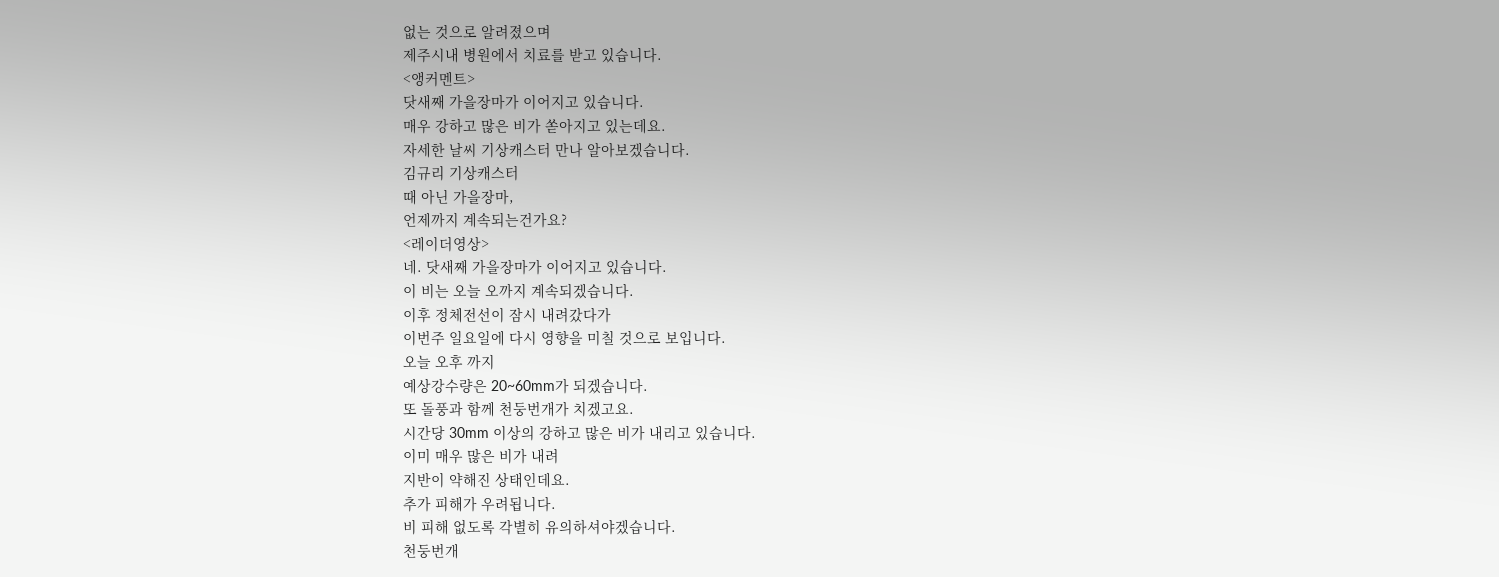없는 것으로 알려졌으며
제주시내 병원에서 치료를 받고 있습니다.
<앵커멘트>
닷새째 가을장마가 이어지고 있습니다.
매우 강하고 많은 비가 쏟아지고 있는데요.
자세한 날씨 기상캐스터 만나 알아보겠습니다.
김규리 기상캐스터
때 아닌 가을장마,
언제까지 계속되는건가요?
<레이더영상>
네. 닷새째 가을장마가 이어지고 있습니다.
이 비는 오늘 오까지 계속되겠습니다.
이후 정체전선이 잠시 내려갔다가
이번주 일요일에 다시 영향을 미칠 것으로 보입니다.
오늘 오후 까지
예상강수량은 20~60mm가 되겠습니다.
또 돌풍과 함께 천둥번개가 치겠고요.
시간당 30mm 이상의 강하고 많은 비가 내리고 있습니다.
이미 매우 많은 비가 내려
지반이 약해진 상태인데요.
추가 피해가 우려됩니다.
비 피해 없도록 각별히 유의하셔야겠습니다.
천둥번개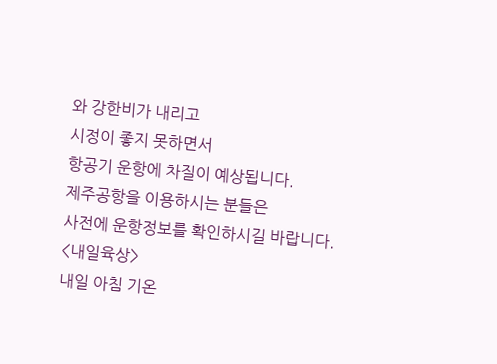와 강한비가 내리고
시정이 좋지 못하면서
항공기 운항에 차질이 예상됩니다.
제주공항을 이용하시는 분들은
사전에 운항정보를 확인하시길 바랍니다.
<내일육상>
내일 아침 기온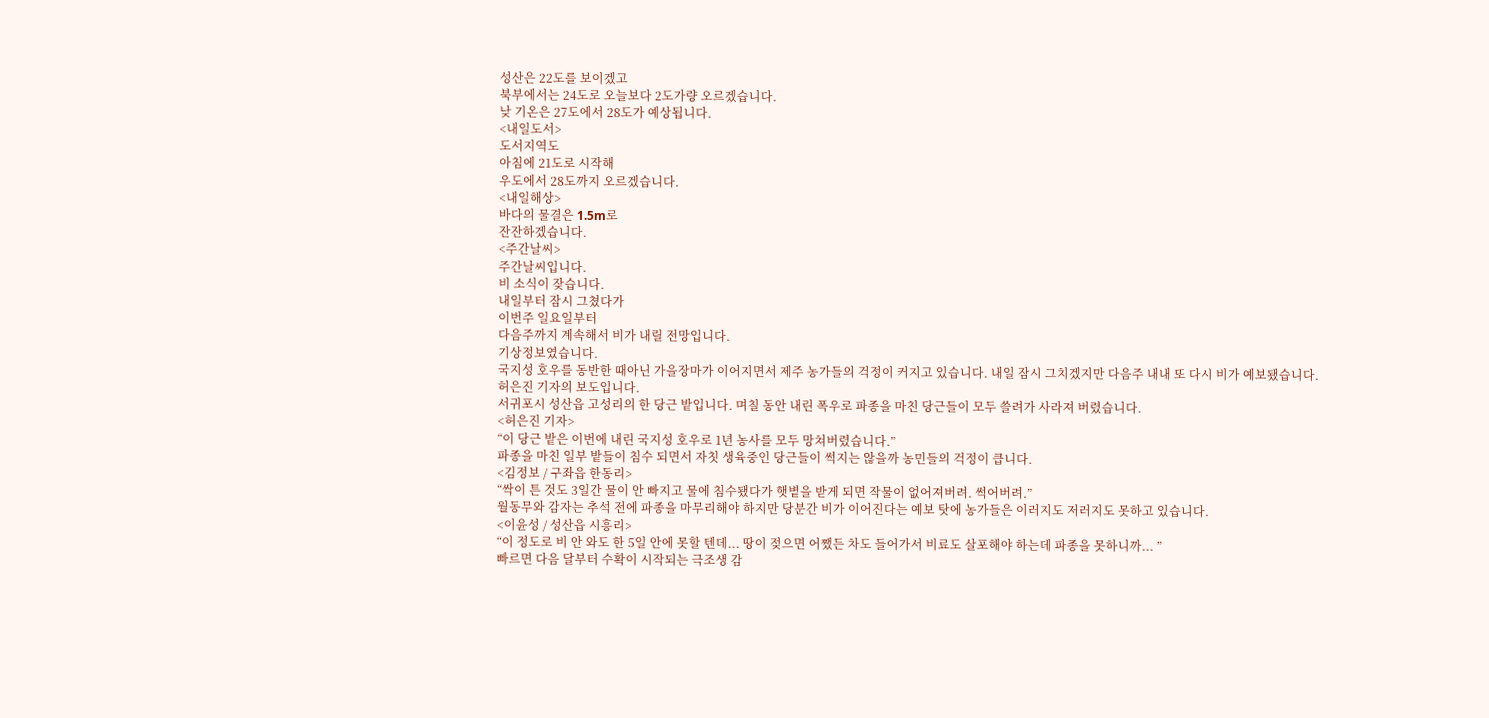성산은 22도를 보이겠고
북부에서는 24도로 오늘보다 2도가량 오르겠습니다.
낮 기온은 27도에서 28도가 예상됩니다.
<내일도서>
도서지역도
아침에 21도로 시작해
우도에서 28도까지 오르겠습니다.
<내일해상>
바다의 물결은 1.5m로
잔잔하겠습니다.
<주간날씨>
주간날씨입니다.
비 소식이 잦습니다.
내일부터 잠시 그쳤다가
이번주 일요일부터
다음주까지 계속해서 비가 내릴 전망입니다.
기상정보였습니다.
국지성 호우를 동반한 때아닌 가을장마가 이어지면서 제주 농가들의 걱정이 커지고 있습니다. 내일 잠시 그치겠지만 다음주 내내 또 다시 비가 예보됐습니다.
허은진 기자의 보도입니다.
서귀포시 성산읍 고성리의 한 당근 밭입니다. 며칠 동안 내린 폭우로 파종을 마친 당근들이 모두 쓸려가 사라져 버렸습니다.
<허은진 기자>
“이 당근 밭은 이번에 내린 국지성 호우로 1년 농사를 모두 망쳐버렸습니다.”
파종을 마친 일부 밭들이 침수 되면서 자칫 생육중인 당근들이 썩지는 않을까 농민들의 걱정이 큽니다.
<김정보 / 구좌읍 한동리>
“싹이 튼 것도 3일간 물이 안 빠지고 물에 침수됐다가 햇볕을 받게 되면 작물이 없어져버려. 썩어버려.”
월동무와 감자는 추석 전에 파종을 마무리해야 하지만 당분간 비가 이어진다는 예보 탓에 농가들은 이러지도 저러지도 못하고 있습니다.
<이윤성 / 성산읍 시흥리>
“이 정도로 비 안 와도 한 5일 안에 못할 텐데... 땅이 젖으면 어쨌든 차도 들어가서 비료도 살포해야 하는데 파종을 못하니까... ”
빠르면 다음 달부터 수확이 시작되는 극조생 감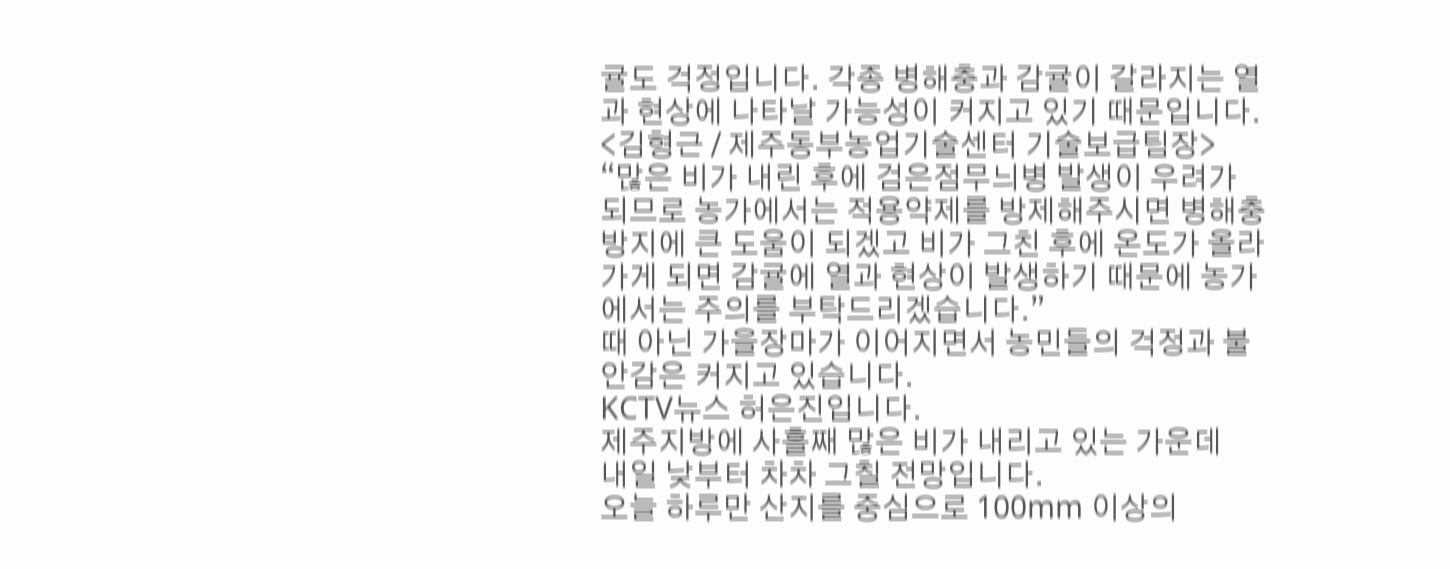귤도 걱정입니다. 각종 병해충과 감귤이 갈라지는 열과 현상에 나타날 가능성이 커지고 있기 때문입니다.
<김형근 / 제주동부농업기술센터 기술보급팀장>
“많은 비가 내린 후에 검은점무늬병 발생이 우려가 되므로 농가에서는 적용약제를 방제해주시면 병해충 방지에 큰 도움이 되겠고 비가 그친 후에 온도가 올라가게 되면 감귤에 열과 현상이 발생하기 때문에 농가에서는 주의를 부탁드리겠습니다.”
때 아닌 가을장마가 이어지면서 농민들의 걱정과 불안감은 커지고 있습니다.
KCTV뉴스 허은진입니다.
제주지방에 사흘째 많은 비가 내리고 있는 가운데
내일 낮부터 차차 그칠 전망입니다.
오늘 하루만 산지를 중심으로 100mm 이상의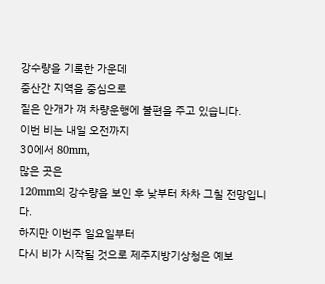강수량을 기록한 가운데
중산간 지역을 중심으로
짙은 안개가 껴 차량운행에 불편을 주고 있습니다.
이번 비는 내일 오전까지
30에서 80mm,
많은 곳은
120mm의 강수량을 보인 후 낮부터 차차 그칠 전망입니다.
하지만 이번주 일요일부터
다시 비가 시작될 것으로 제주지방기상청은 예보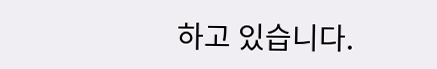하고 있습니다.